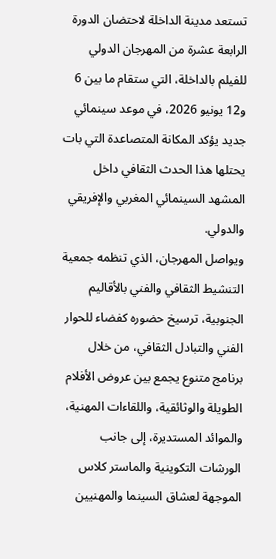تستعد مدينة الداخلة لاحتضان الدورة الرابعة عشرة من المهرجان الدولي للفيلم بالداخلة، التي ستقام ما بين 6 و12 يونيو 2026، في موعد سينمائي جديد يؤكد المكانة المتصاعدة التي بات يحتلها هذا الحدث الثقافي داخل المشهد السينمائي المغربي والإفريقي والدولي.
ويواصل المهرجان، الذي تنظمه جمعية التنشيط الثقافي والفني بالأقاليم الجنوبية، ترسيخ حضوره كفضاء للحوار الفني والتبادل الثقافي، من خلال برنامج متنوع يجمع بين عروض الأفلام الطويلة والوثائقية، واللقاءات المهنية، والموائد المستديرة، إلى جانب الورشات التكوينية والماستر كلاس الموجهة لعشاق السينما والمهنيين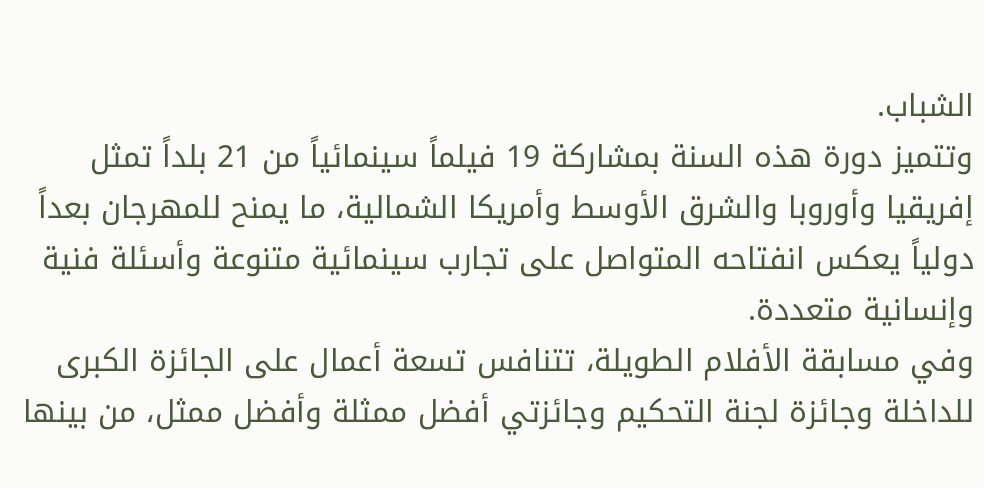الشباب.
وتتميز دورة هذه السنة بمشاركة 19 فيلماً سينمائياً من 21 بلداً تمثل إفريقيا وأوروبا والشرق الأوسط وأمريكا الشمالية، ما يمنح للمهرجان بعداً دولياً يعكس انفتاحه المتواصل على تجارب سينمائية متنوعة وأسئلة فنية وإنسانية متعددة.
وفي مسابقة الأفلام الطويلة، تتنافس تسعة أعمال على الجائزة الكبرى للداخلة وجائزة لجنة التحكيم وجائزتي أفضل ممثلة وأفضل ممثل، من بينها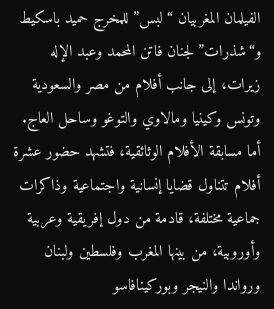الفيلمان المغربيان “لبس” للمخرج حميد باسكيط و“شذرات” لجنان فاتن المحمد وعبد الإله زيرات، إلى جانب أفلام من مصر والسعودية وتونس وكينيا ومالاوي والتوغو وساحل العاج.
أما مسابقة الأفلام الوثائقية، فتشهد حضور عشرة أفلام تتناول قضايا إنسانية واجتماعية وذاكرات جماعية مختلفة، قادمة من دول إفريقية وعربية وأوروبية، من بينها المغرب وفلسطين ولبنان ورواندا والنيجر وبوركينافاسو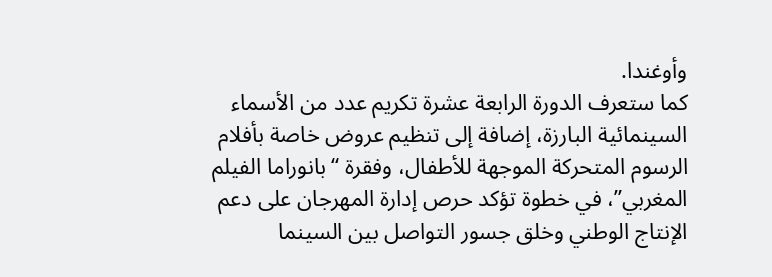وأوغندا.
كما ستعرف الدورة الرابعة عشرة تكريم عدد من الأسماء السينمائية البارزة، إضافة إلى تنظيم عروض خاصة بأفلام الرسوم المتحركة الموجهة للأطفال، وفقرة “بانوراما الفيلم المغربي”، في خطوة تؤكد حرص إدارة المهرجان على دعم الإنتاج الوطني وخلق جسور التواصل بين السينما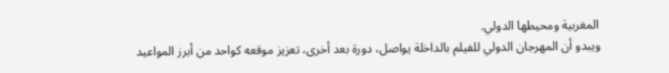المغربية ومحيطها الدولي.
ويبدو أن المهرجان الدولي للفيلم بالداخلة يواصل، دورة بعد أخرى، تعزيز موقعه كواحد من أبرز المواعيد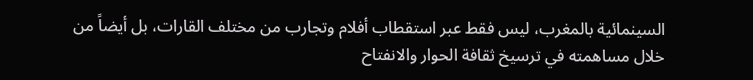السينمائية بالمغرب، ليس فقط عبر استقطاب أفلام وتجارب من مختلف القارات، بل أيضاً من خلال مساهمته في ترسيخ ثقافة الحوار والانفتاح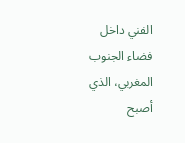الفني داخل فضاء الجنوب المغربي، الذي أصبح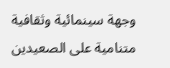وجهة سينمائية وثقافية متنامية على الصعيدين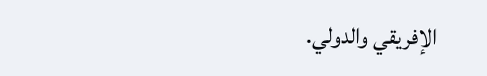الإفريقي والدولي.